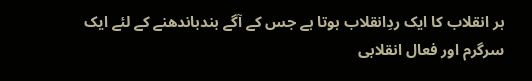ہر انقلاب کا ایک ردِانقلاب ہوتا ہے جس کے آگے بندباندھنے کے لئے ایک سرگرم اور فعال انقلابی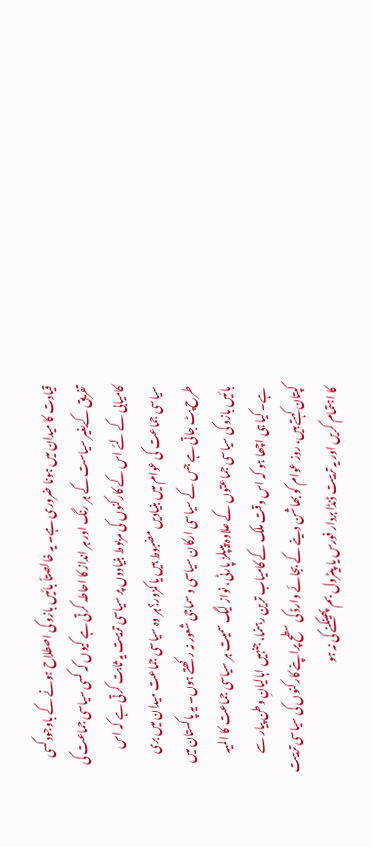قیادت کا میدان میں ہونا ضروری ہے۔ یہ خالصتاً بائیں بازو کی اصطلاح ہونے کے باوجودکسی تفریق کےبغیر سیاست کے ہر رنگ اور ہر انداز کا احاطہ کرتی ہے کیوں کہ کسی سیاسی جماعت کی کامیابی کے لئے اس کے کارکنوں کی مربوط بنیادوں پر سیاسی تربیت یہ ثابت کرتی ہے کہ اس سیاسی جماعت کی عوام میں بنیادیں مضبوط ہیں یا کمزور؟ہر وہ سیاسی جماعت میدان میں بری طرح پٹ جاتی ہے جس کے سیاسی ارکان سیاسی و سماجی شعور نہ رکھتے ہوں۔ یہ پاکستان میں بائیں بازو کی سیاسی جماعتوں کے علاوہ پیپلز پارٹی، نواز لیگ سمیت ہر سیاسی جماعت کا المیہ ہے۔ کیا ہی اچھا ہو کہ اس وقت ملک کے کامیاب ترین رہنما، جنہیں اہالیانِ وطن پیار سے کپتان کہتے ہیں، روز عوام کو بھاشن دینے کے بجائے وارڈ کی سطح پراپنے کارکنوں کی سیاسی تربیت کا اہتمام کریں اور یہ تربیت ڈنڈا بردار فورس یا پیٹرول بم پھینکنے کی نہ ہو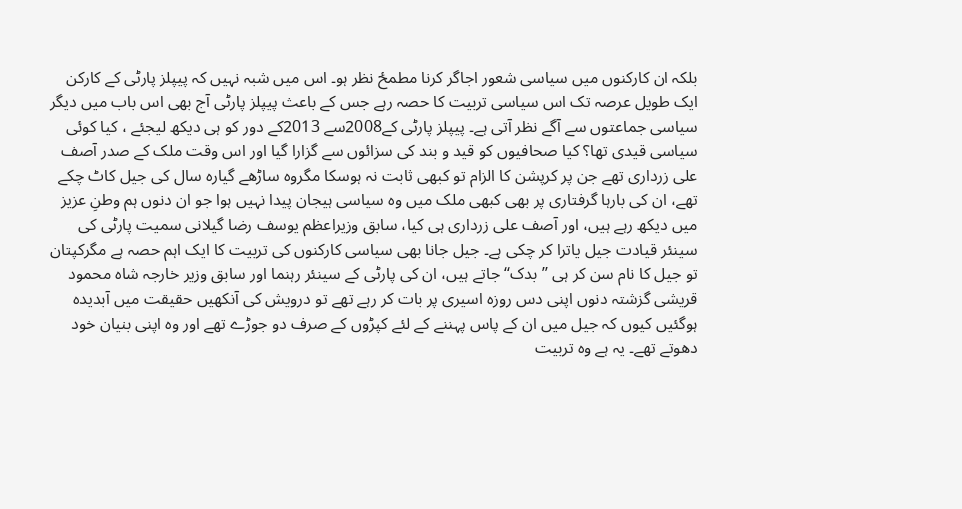بلکہ ان کارکنوں میں سیاسی شعور اجاگر کرنا مطمحٔ نظر ہو۔ اس میں شبہ نہیں کہ پیپلز پارٹی کے کارکن ایک طویل عرصہ تک اس سیاسی تربیت کا حصہ رہے جس کے باعث پیپلز پارٹی آج بھی اس باب میں دیگر سیاسی جماعتوں سے آگے نظر آتی ہے۔ پیپلز پارٹی کے2008سے 2013کے دور کو ہی دیکھ لیجئے ، کیا کوئی سیاسی قیدی تھا؟ کیا صحافیوں کو قید و بند کی سزائوں سے گزارا گیا اور اس وقت ملک کے صدر آصف علی زرداری تھے جن پر کرپشن کا الزام تو کبھی ثابت نہ ہوسکا مگروہ ساڑھے گیارہ سال کی جیل کاٹ چکے تھے، ان کی بارہا گرفتاری پر بھی کبھی ملک میں وہ سیاسی ہیجان پیدا نہیں ہوا جو ان دنوں ہم وطنِ عزیز میں دیکھ رہے ہیں، اور آصف علی زرداری ہی کیا، سابق وزیراعظم یوسف رضا گیلانی سمیت پارٹی کی سینئر قیادت جیل یاترا کر چکی ہے۔ جیل جانا بھی سیاسی کارکنوں کی تربیت کا ایک اہم حصہ ہے مگرکپتان تو جیل کا نام سن کر ہی ’’بدک‘‘ جاتے ہیں، ان کی پارٹی کے سینئر رہنما اور سابق وزیر خارجہ شاہ محمود قریشی گزشتہ دنوں اپنی دس روزہ اسیری پر بات کر رہے تھے تو درویش کی آنکھیں حقیقت میں آبدیدہ ہوگئیں کیوں کہ جیل میں ان کے پاس پہننے کے لئے کپڑوں کے صرف دو جوڑے تھے اور وہ اپنی بنیان خود دھوتے تھے۔ یہ ہے وہ تربیت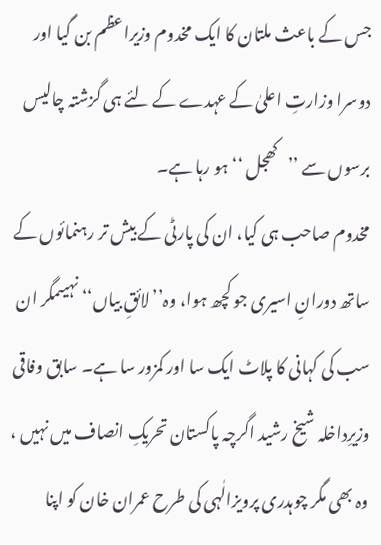جس کے باعث ملتان کا ایک مخدوم وزیراعظم بن گیا اور دوسرا وزارتِ اعلیٰ کے عہدے کے لئے ہی گزشتہ چالیس برسوں سے ’’کھجل ‘‘ ہو رہا ہے۔
مخدوم صاحب ہی کیا، ان کی پارٹی کے بیش تر رہنمائوں کے ساتھ دورانِ اسیری جو کچھ ہوا، وہ’’لائقِ بیاں‘‘ نہیںمگر ان سب کی کہانی کا پلاٹ ایک سا اور کمزور سا ہے۔ سابق وفاقی وزیرِداخلہ شیخ رشید اگرچہ پاکستان تحریکِ انصاف میں نہیں ، وہ بھی مگر چوہدری پرویزالٰہی کی طرح عمران خان کو اپنا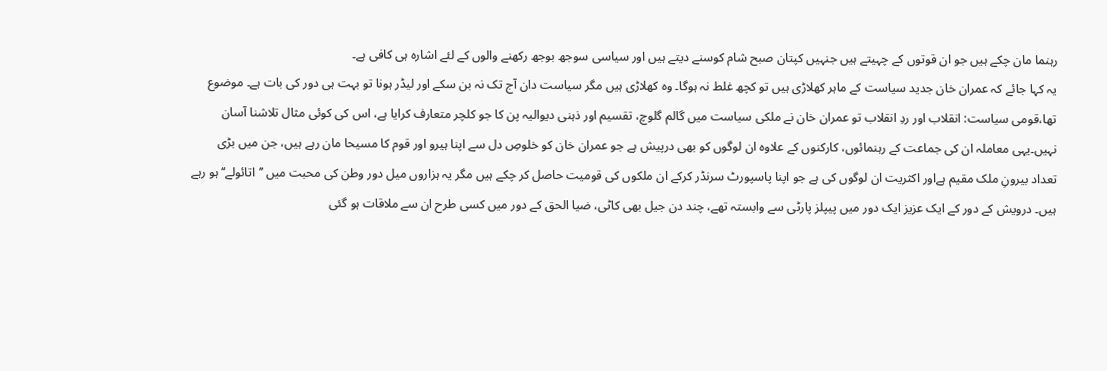رہنما مان چکے ہیں جو ان قوتوں کے چہیتے ہیں جنہیں کپتان صبح شام کوسنے دیتے ہیں اور سیاسی سوجھ بوجھ رکھنے والوں کے لئے اشارہ ہی کافی ہے۔
یہ کہا جائے کہ عمران خان جدید سیاست کے ماہر کھلاڑی ہیں تو کچھ غلط نہ ہوگا۔ وہ کھلاڑی ہیں مگر سیاست دان آج تک نہ بن سکے اور لیڈر ہونا تو بہت ہی دور کی بات ہے۔ موضوع تھا،قومی سیاست: انقلاب اور ردِ انقلاب تو عمران خان نے ملکی سیاست میں گالم گلوچ، تقسیم اور ذہنی دیوالیہ پن کا جو کلچر متعارف کرایا ہے، اس کی کوئی مثال تلاشنا آسان نہیں۔یہی معاملہ ان کی جماعت کے رہنمائوں، کارکنوں کے علاوہ ان لوگوں کو بھی درپیش ہے جو عمران خان کو خلوصِ دل سے اپنا ہیرو اور قوم کا مسیحا مان رہے ہیں، جن میں بڑی تعداد بیرونِ ملک مقیم ہےاور اکثریت ان لوگوں کی ہے جو اپنا پاسپورٹ سرنڈر کرکے ان ملکوں کی قومیت حاصل کر چکے ہیں مگر یہ ہزاروں میل دور وطن کی محبت میں ’’اتائولے‘‘ ہو رہے ہیں۔ درویش کے دور کے ایک عزیز ایک دور میں پیپلز پارٹی سے وابستہ تھے، چند دن جیل بھی کاٹی، ضیا الحق کے دور میں کسی طرح ان سے ملاقات ہو گئی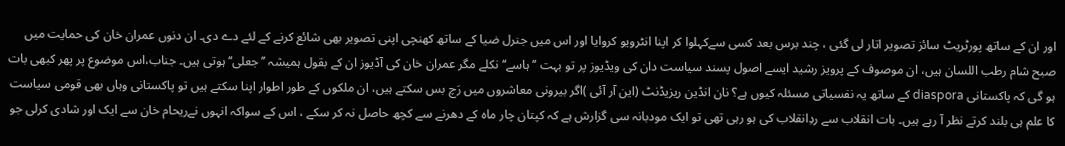اور ان کے ساتھ پورٹریٹ سائز تصویر اتار لی گئی ، چند برس بعد کسی سےکہلوا کر اپنا انٹرویو کروایا اور اس میں جنرل ضیا کے ساتھ کھنچی اپنی تصویر بھی شائع کرنے کے لئے دے دی۔ ان دنوں عمران خان کی حمایت میں صبح شام رطب اللسان ہیں، ان موصوف کے پرویز رشید ایسے اصول پسند سیاست دان کی ویڈیوز پر تو بہت ’’ہاسے‘‘ نکلے مگر عمران خان کی آڈیوز ان کے بقول ہمیشہ ’’جعلی‘‘ہوتی ہیں۔ جناب،اس موضوع پر پھر کبھی بات ہو گی کہ پاکستانی diaspora کے ساتھ یہ نفسیاتی مسئلہ کیوں ہے؟ نان انڈین ریزیڈنٹ (این آر آئی )اگر بیرونی معاشروں میں رَچ بس سکتے ہیں، ان ملکوں کے طور اطوار اپنا سکتے ہیں تو پاکستانی وہاں بھی قومی سیاست کا علم ہی بلند کرتے نظر آ رہے ہیں۔ بات انقلاب سے ردِانقلاب کی ہو رہی تھی تو ایک مودبانہ سی گزارش ہے کہ کپتان چار ماہ کے دھرنے سے کچھ حاصل نہ کر سکے ، اس کے سواکہ انہوں نےریحام خان سے ایک اور شادی کرلی جو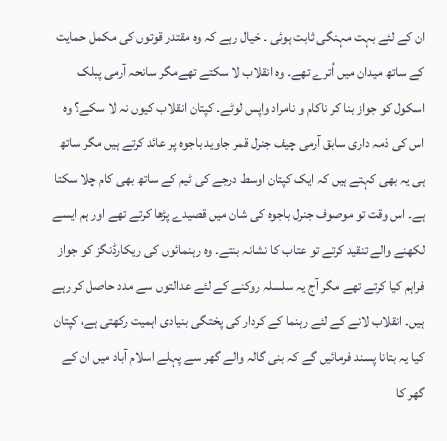ان کے لئے بہت مہنگی ثابت ہوئی ۔ خیال رہے کہ وہ مقتدر قوتوں کی مکمل حمایت کے ساتھ میدان میں اُترے تھے۔ وہ انقلاب لا سکتے تھےمگر سانحہ آرمی پبلک اسکول کو جواز بنا کر ناکام و نامراد واپس لوٹے۔ کپتان انقلاب کیوں نہ لا سکے؟ وہ اس کی ذمہ داری سابق آرمی چیف جنرل قمر جاوید باجوہ پر عائد کرتے ہیں مگر ساتھ ہی یہ بھی کہتے ہیں کہ ایک کپتان اوسط درجے کی ٹیم کے ساتھ بھی کام چلا سکتا ہے۔ اس وقت تو موصوف جنرل باجوہ کی شان میں قصیدے پڑھا کرتے تھے اور ہم ایسے لکھنے والے تنقید کرتے تو عتاب کا نشانہ بنتے۔ وہ رہنمائوں کی ریکارڈنگز کو جواز فراہم کیا کرتے تھے مگر آج یہ سلسلہ روکنے کے لئے عدالتوں سے مدد حاصل کر رہے ہیں۔ انقلاب لانے کے لئے رہنما کے کردار کی پختگی بنیادی اہمیت رکھتی ہے، کپتان کیا یہ بتانا پسند فرمائیں گے کہ بنی گالہ والے گھر سے پہلے اسلام آباد میں ان کے گھر کا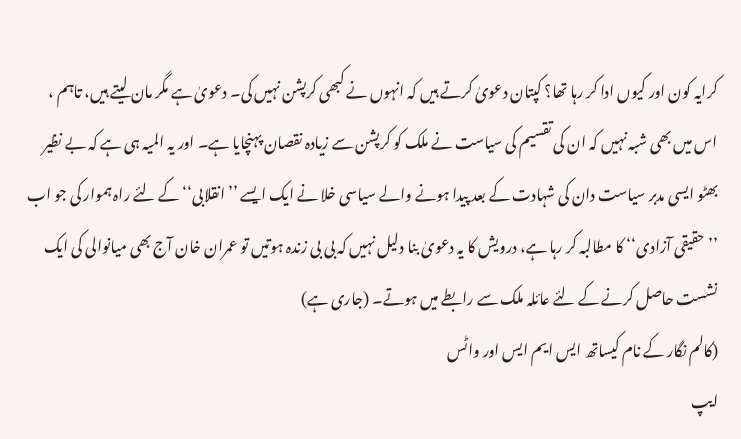کرایہ کون اور کیوں ادا کر رہا تھا؟ کپتان دعویٰ کرتے ہیں کہ انہوں نے کبھی کرپشن نہیں کی۔ دعویٰ ہے مگر مان لیتے ہیں، تاہم ، اس میں بھی شبہ نہیں کہ ان کی تقسیم کی سیاست نے ملک کو کرپشن سے زیادہ نقصان پہنچایا ہے۔ اور یہ المیہ ہی ہے کہ بے نظیر بھٹو ایسی مدبر سیاست دان کی شہادت کے بعد پیدا ہونے والے سیاسی خلا نے ایک ایسے ’’انقلابی‘‘ کے لئے راہ ہموار کی جو اب ’’حقیقی آزادی‘‘ کا مطالبہ کر رہا ہے، درویش کا یہ دعویٰ بنا دلیل نہیں کہ بی بی زندہ ہوتیں تو عمران خان آج بھی میانوالی کی ایک نشست حاصل کرنے کے لئے عائلہ ملک سے رابطے میں ہوتے۔ (جاری ہے)
(کالم نگار کے نام کیساتھ ایس ایم ایس اور واٹس
ایپ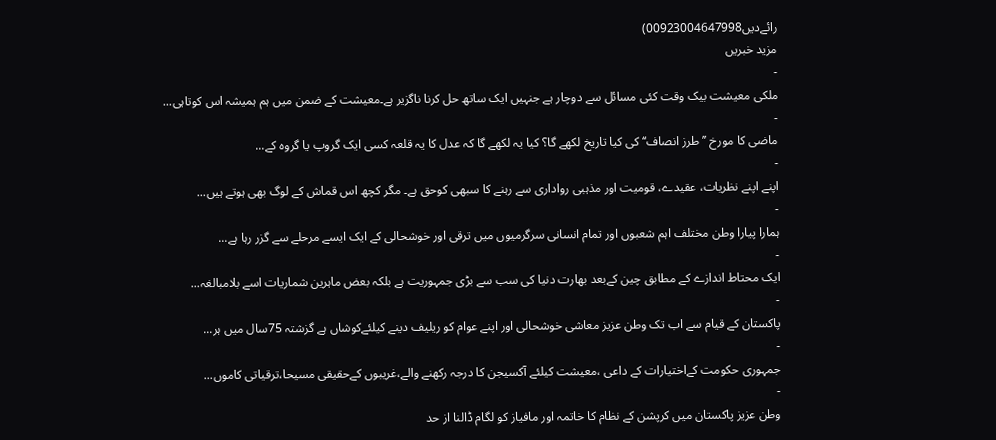رائےدیں00923004647998)
مزید خبریں
-
ملکی معیشت بیک وقت کئی مسائل سے دوچار ہے جنہیں ایک ساتھ حل کرنا ناگزیر ہے۔معیشت کے ضمن میں ہم ہمیشہ اس کوتاہی...
-
ماضی کا مورخ ’’طرز انصاف‘‘ کی کیا تاریخ لکھے گا؟ کیا یہ لکھے گا کہ عدل کا یہ قلعہ کسی ایک گروپ یا گروہ کے...
-
اپنے اپنے نظریات، عقیدے، قومیت اور مذہبی رواداری سے رہنے کا سبھی کوحق ہے۔ مگر کچھ اس قماش کے لوگ بھی ہوتے ہیں...
-
ہمارا پیارا وطن مختلف اہم شعبوں اور تمام انسانی سرگرمیوں میں ترقی اور خوشحالی کے ایک ایسے مرحلے سے گزر رہا ہے...
-
ایک محتاط اندازے کے مطابق چین کےبعد بھارت دنیا کی سب سے بڑی جمہوریت ہے بلکہ بعض ماہرین شماریات اسے بلامبالغہ...
-
پاکستان کے قیام سے اب تک وطن عزیز معاشی خوشحالی اور اپنے عوام کو ریلیف دینے کیلئےکوشاں ہے گزشتہ 75سال میں ہر...
-
جمہوری حکومت کےاختیارات کے داعی ،معیشت کیلئے آکسیجن کا درجہ رکھنے والے،غریبوں کےحقیقی مسیحا،ترقیاتی کاموں...
-
وطن عزیز پاکستان میں کرپشن کے نظام کا خاتمہ اور مافیاز کو لگام ڈالنا از حد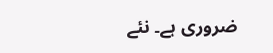ضروری ہے۔ نئے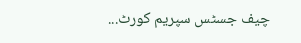چیف جسٹس سپریم کورٹ...